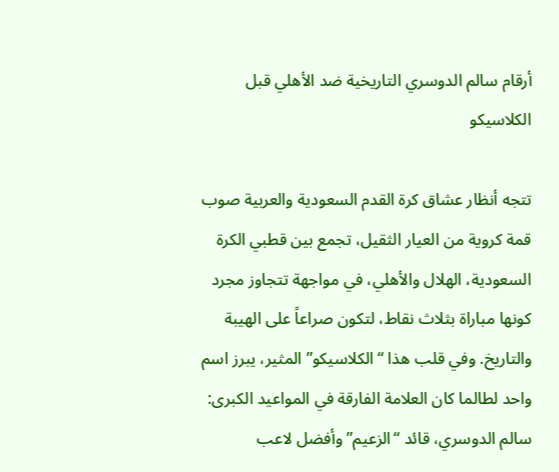أرقام سالم الدوسري التاريخية ضد الأهلي قبل الكلاسيكو

تتجه أنظار عشاق كرة القدم السعودية والعربية صوب قمة كروية من العيار الثقيل، تجمع بين قطبي الكرة السعودية، الهلال والأهلي، في مواجهة تتجاوز مجرد كونها مباراة بثلاث نقاط، لتكون صراعاً على الهيبة والتاريخ. وفي قلب هذا “الكلاسيكو” المثير، يبرز اسم واحد لطالما كان العلامة الفارقة في المواعيد الكبرى: سالم الدوسري، قائد “الزعيم” وأفضل لاعب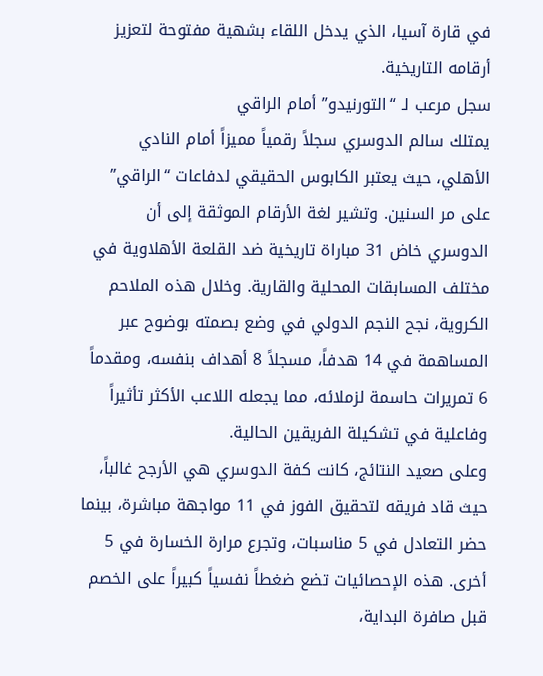في قارة آسيا، الذي يدخل اللقاء بشهية مفتوحة لتعزيز أرقامه التاريخية.
سجل مرعب لـ “التورنيدو” أمام الراقي
يمتلك سالم الدوسري سجلاً رقمياً مميزاً أمام النادي الأهلي، حيث يعتبر الكابوس الحقيقي لدفاعات “الراقي” على مر السنين. وتشير لغة الأرقام الموثقة إلى أن الدوسري خاض 31 مباراة تاريخية ضد القلعة الأهلاوية في مختلف المسابقات المحلية والقارية. وخلال هذه الملاحم الكروية، نجح النجم الدولي في وضع بصمته بوضوح عبر المساهمة في 14 هدفاً، مسجلاً 8 أهداف بنفسه، ومقدماً 6 تمريرات حاسمة لزملائه، مما يجعله اللاعب الأكثر تأثيراً وفاعلية في تشكيلة الفريقين الحالية.
وعلى صعيد النتائج، كانت كفة الدوسري هي الأرجح غالباً، حيث قاد فريقه لتحقيق الفوز في 11 مواجهة مباشرة، بينما حضر التعادل في 5 مناسبات، وتجرع مرارة الخسارة في 5 أخرى. هذه الإحصائيات تضع ضغطاً نفسياً كبيراً على الخصم قبل صافرة البداية،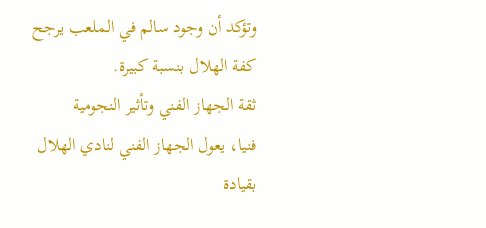وتؤكد أن وجود سالم في الملعب يرجح كفة الهلال بنسبة كبيرة.
ثقة الجهاز الفني وتأثير النجومية
فنيا، يعول الجهاز الفني لنادي الهلال بقيادة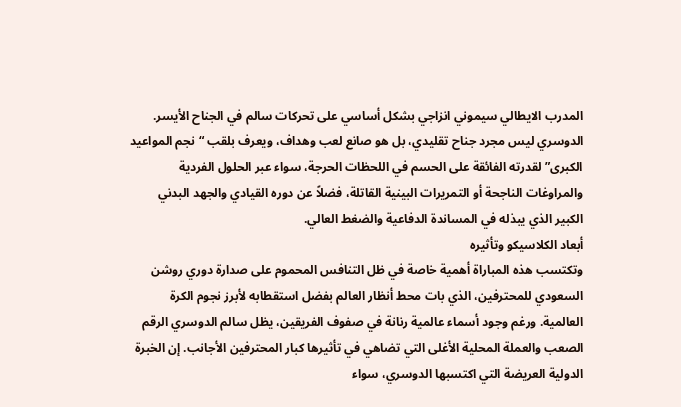المدرب الايطالي سيموني انزاجي بشكل أساسي على تحركات سالم في الجناح الأيسر. الدوسري ليس مجرد جناح تقليدي، بل هو صانع لعب وهداف، ويعرف بلقب “نجم المواعيد الكبرى” لقدرته الفائقة على الحسم في اللحظات الحرجة، سواء عبر الحلول الفردية والمراوغات الناجحة أو التمريرات البينية القاتلة، فضلاً عن دوره القيادي والجهد البدني الكبير الذي يبذله في المساندة الدفاعية والضغط العالي.
أبعاد الكلاسيكو وتأثيره
وتكتسب هذه المباراة أهمية خاصة في ظل التنافس المحموم على صدارة دوري روشن السعودي للمحترفين، الذي بات محط أنظار العالم بفضل استقطابه لأبرز نجوم الكرة العالمية. ورغم وجود أسماء عالمية رنانة في صفوف الفريقين، يظل سالم الدوسري الرقم الصعب والعملة المحلية الأغلى التي تضاهي في تأثيرها كبار المحترفين الأجانب. إن الخبرة الدولية العريضة التي اكتسبها الدوسري، سواء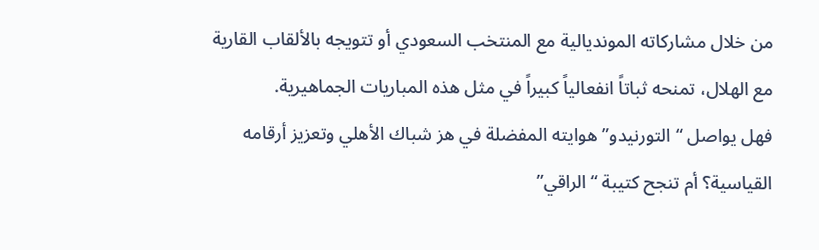من خلال مشاركاته المونديالية مع المنتخب السعودي أو تتويجه بالألقاب القارية مع الهلال، تمنحه ثباتاً انفعالياً كبيراً في مثل هذه المباريات الجماهيرية.
فهل يواصل “التورنيدو” هوايته المفضلة في هز شباك الأهلي وتعزيز أرقامه القياسية؟ أم تنجح كتيبة “الراقي”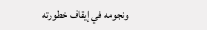ونجومه في إيقاف خطورته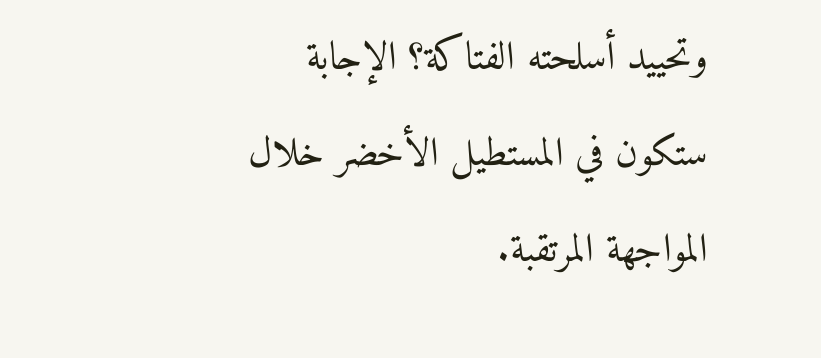وتحييد أسلحته الفتاكة؟ الإجابة ستكون في المستطيل الأخضر خلال المواجهة المرتقبة.